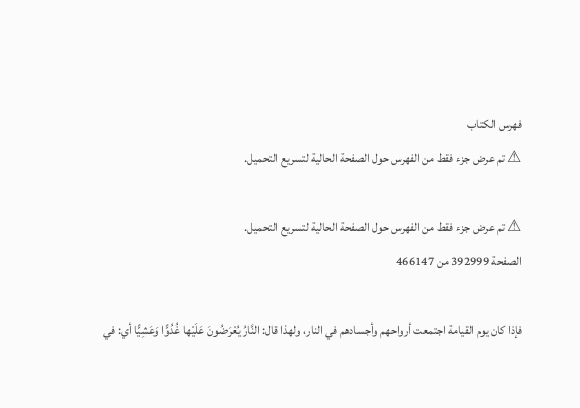فهرس الكتاب
⚠ تم عرض جزء فقط من الفهرس حول الصفحة الحالية لتسريع التحميل.

⚠ تم عرض جزء فقط من الفهرس حول الصفحة الحالية لتسريع التحميل.
الصفحة 392999 من 466147

فإذا كان يوم القيامة اجتمعت أرواحهم وأجسادهم في النار، ولهذا قال: النَّارُ يُعْرَضُونَ عَلَيْها غُدُوًّا وَعَشِيًّا أي: في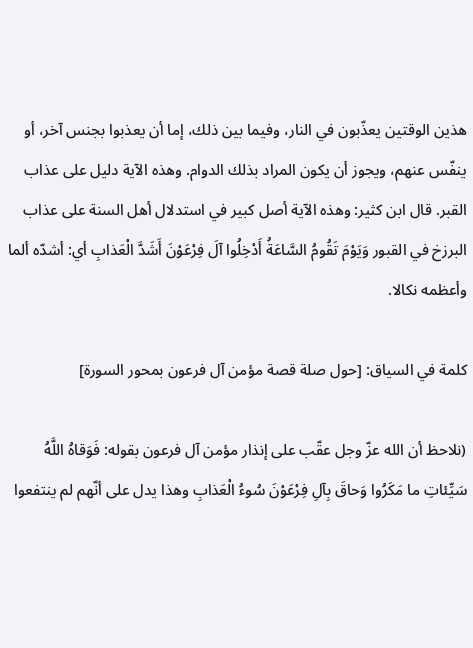هذين الوقتين يعذّبون في النار، وفيما بين ذلك، إما أن يعذبوا بجنس آخر، أو ينفّس عنهم، ويجوز أن يكون المراد بذلك الدوام. وهذه الآية دليل على عذاب القبر. قال ابن كثير: وهذه الآية أصل كبير في استدلال أهل السنة على عذاب البرزخ في القبور وَيَوْمَ تَقُومُ السَّاعَةُ أَدْخِلُوا آلَ فِرْعَوْنَ أَشَدَّ الْعَذابِ أي: أشدّه ألما وأعظمه نكالا.

كلمة في السياق: [حول صلة قصة مؤمن آل فرعون بمحور السورة]

(نلاحظ أن الله عزّ وجل عقّب على إنذار مؤمن آل فرعون بقوله: فَوَقاهُ اللَّهُ سَيِّئاتِ ما مَكَرُوا وَحاقَ بِآلِ فِرْعَوْنَ سُوءُ الْعَذابِ وهذا يدل على أنّهم لم ينتفعوا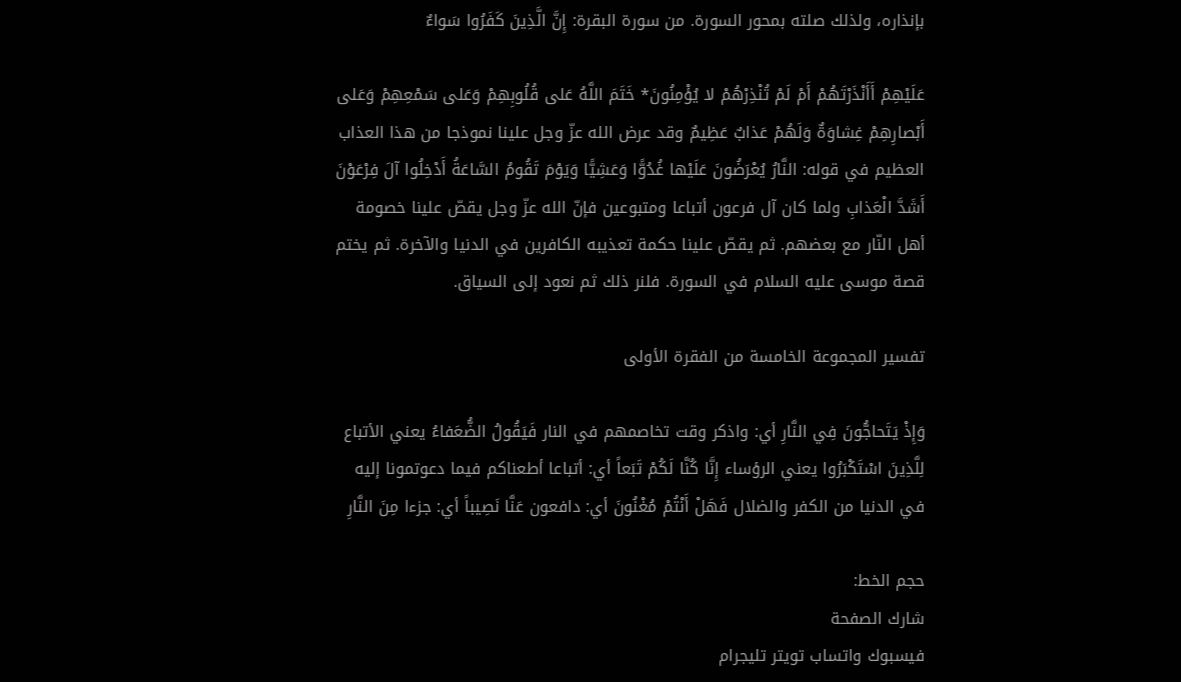بإنذاره، ولذلك صلته بمحور السورة. من سورة البقرة: إِنَّ الَّذِينَ كَفَرُوا سَواءٌ

عَلَيْهِمْ أَأَنْذَرْتَهُمْ أَمْ لَمْ تُنْذِرْهُمْ لا يُؤْمِنُونَ* خَتَمَ اللَّهُ عَلى قُلُوبِهِمْ وَعَلى سَمْعِهِمْ وَعَلى أَبْصارِهِمْ غِشاوَةٌ وَلَهُمْ عَذابٌ عَظِيمٌ وقد عرض الله عزّ وجل علينا نموذجا من هذا العذاب العظيم في قوله: النَّارُ يُعْرَضُونَ عَلَيْها غُدُوًّا وَعَشِيًّا وَيَوْمَ تَقُومُ السَّاعَةُ أَدْخِلُوا آلَ فِرْعَوْنَ أَشَدَّ الْعَذابِ ولما كان آل فرعون أتباعا ومتبوعين فإنّ الله عزّ وجل يقصّ علينا خصومة أهل النّار مع بعضهم. ثم يقصّ علينا حكمة تعذيبه الكافرين في الدنيا والآخرة. ثم يختم قصة موسى عليه السلام في السورة. فلنر ذلك ثم نعود إلى السياق.

تفسير المجموعة الخامسة من الفقرة الأولى

وَإِذْ يَتَحاجُّونَ فِي النَّارِ أي: واذكر وقت تخاصمهم في النار فَيَقُولُ الضُّعَفاءُ يعني الأتباع لِلَّذِينَ اسْتَكْبَرُوا يعني الرؤساء إِنَّا كُنَّا لَكُمْ تَبَعاً أي: أتباعا أطعناكم فيما دعوتمونا إليه في الدنيا من الكفر والضلال فَهَلْ أَنْتُمْ مُغْنُونَ أي: دافعون عَنَّا نَصِيباً أي: جزءا مِنَ النَّارِ

حجم الخط:
شارك الصفحة
فيسبوك واتساب تويتر تليجرام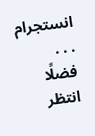انستجرام
. . .
فضلًا انتظر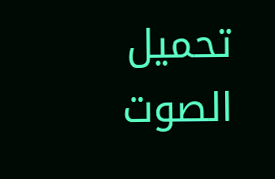تحميل الصوت